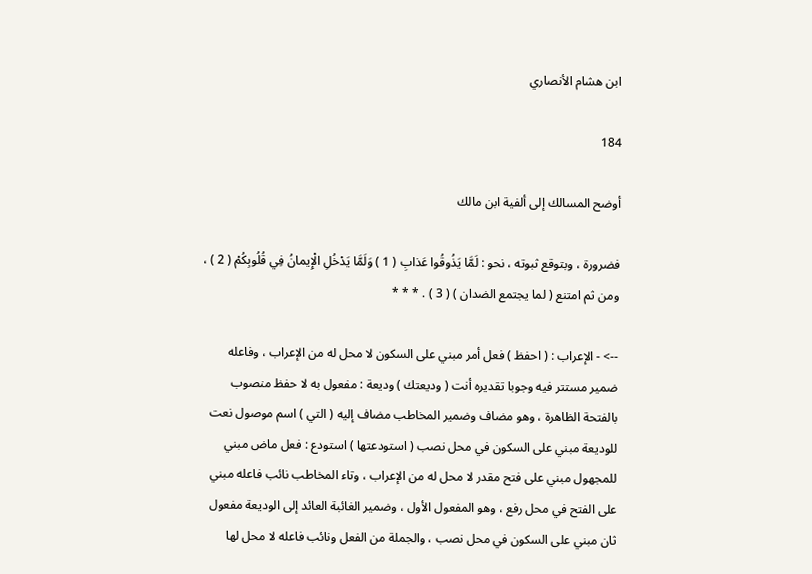ابن هشام الأنصاري

184

أوضح المسالك إلى ألفية ابن مالك

فضرورة ، وبتوقع ثبوته ، نحو : لَمَّا يَذُوقُوا عَذابِ ( 1 ) وَلَمَّا يَدْخُلِ الْإِيمانُ فِي قُلُوبِكُمْ ( 2 ) ، ومن ثم امتنع ( لما يجتمع الضدان ) ( 3 ) . * * *

--> - الإعراب : ( احفظ ) فعل أمر مبني على السكون لا محل له من الإعراب ، وفاعله ضمير مستتر فيه وجوبا تقديره أنت ( وديعتك ) وديعة : مفعول به لا حفظ منصوب بالفتحة الظاهرة ، وهو مضاف وضمير المخاطب مضاف إليه ( التي ) اسم موصول نعت للوديعة مبني على السكون في محل نصب ( استودعتها ) استودع : فعل ماض مبني للمجهول مبني على فتح مقدر لا محل له من الإعراب ، وتاء المخاطب نائب فاعله مبني على الفتح في محل رفع ، وهو المفعول الأول ، وضمير الغائبة العائد إلى الوديعة مفعول ثان مبني على السكون في محل نصب ، والجملة من الفعل ونائب فاعله لا محل لها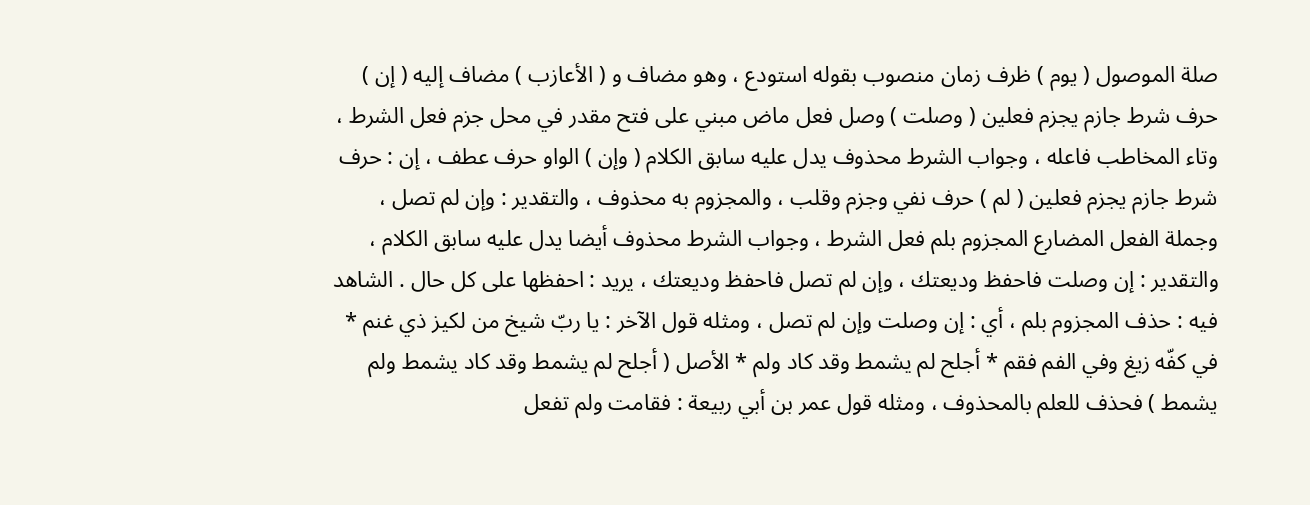صلة الموصول ( يوم ) ظرف زمان منصوب بقوله استودع ، وهو مضاف و ( الأعازب ) مضاف إليه ( إن ) حرف شرط جازم يجزم فعلين ( وصلت ) وصل فعل ماض مبني على فتح مقدر في محل جزم فعل الشرط ، وتاء المخاطب فاعله ، وجواب الشرط محذوف يدل عليه سابق الكلام ( وإن ) الواو حرف عطف ، إن : حرف شرط جازم يجزم فعلين ( لم ) حرف نفي وجزم وقلب ، والمجزوم به محذوف ، والتقدير : وإن لم تصل ، وجملة الفعل المضارع المجزوم بلم فعل الشرط ، وجواب الشرط محذوف أيضا يدل عليه سابق الكلام ، والتقدير : إن وصلت فاحفظ وديعتك ، وإن لم تصل فاحفظ وديعتك ، يريد : احفظها على كل حال . الشاهد فيه : حذف المجزوم بلم ، أي : إن وصلت وإن لم تصل ، ومثله قول الآخر : يا ربّ شيخ من لكيز ذي غنم * في كفّه زيغ وفي الفم فقم * أجلح لم يشمط وقد كاد ولم * الأصل ( أجلح لم يشمط وقد كاد يشمط ولم يشمط ) فحذف للعلم بالمحذوف ، ومثله قول عمر بن أبي ربيعة : فقامت ولم تفعل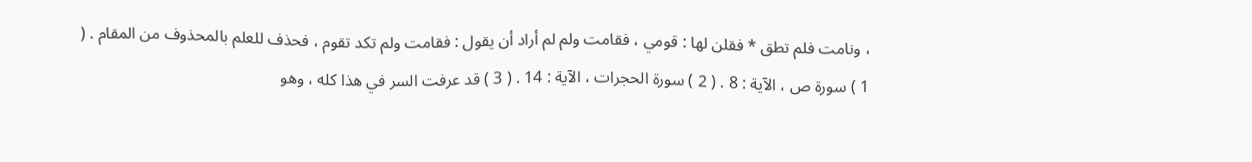، ونامت فلم تطق * فقلن لها : قومي ، فقامت ولم لم أراد أن يقول : فقامت ولم تكد تقوم ، فحذف للعلم بالمحذوف من المقام . ( 1 ) سورة ص ، الآية : 8 . ( 2 ) سورة الحجرات ، الآية : 14 . ( 3 ) قد عرفت السر في هذا كله ، وهو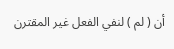أن ( لم ) لنفي الفعل غير المقترن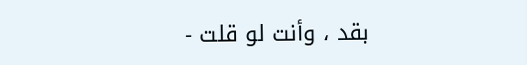بقد ، وأنت لو قلت -